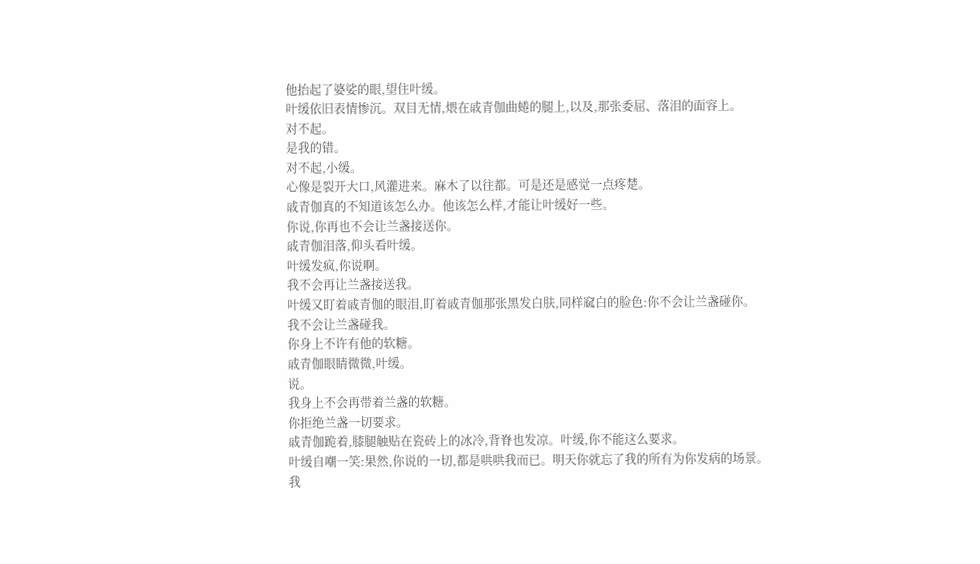他抬起了婆娑的眼,望住叶缓。
叶缓依旧表情惨沉。双目无情,煨在戚青伽曲蜷的腿上,以及,那张委屈、落泪的面容上。
对不起。
是我的错。
对不起,小缓。
心像是裂开大口,风灌进来。麻木了以往都。可是还是感觉一点疼楚。
戚青伽真的不知道该怎么办。他该怎么样,才能让叶缓好一些。
你说,你再也不会让兰盏接送你。
戚青伽泪落,仰头看叶缓。
叶缓发疯,你说啊。
我不会再让兰盏接送我。
叶缓又盯着戚青伽的眼泪,盯着戚青伽那张黑发白肤,同样窳白的脸色:你不会让兰盏碰你。
我不会让兰盏碰我。
你身上不许有他的软糖。
戚青伽眼睛微微,叶缓。
说。
我身上不会再带着兰盏的软糖。
你拒绝兰盏一切要求。
戚青伽跪着,膝腿触贴在瓷砖上的冰冷,背脊也发凉。叶缓,你不能这么要求。
叶缓自嘲一笑:果然,你说的一切,都是哄哄我而已。明天你就忘了我的所有为你发病的场景。
我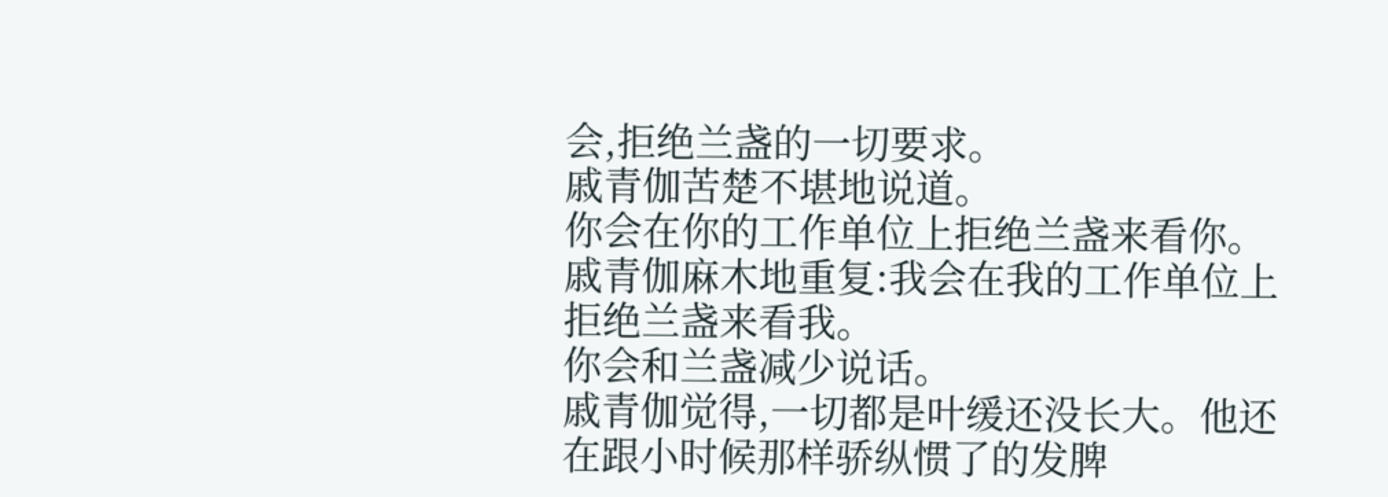会,拒绝兰盏的一切要求。
戚青伽苦楚不堪地说道。
你会在你的工作单位上拒绝兰盏来看你。
戚青伽麻木地重复:我会在我的工作单位上拒绝兰盏来看我。
你会和兰盏减少说话。
戚青伽觉得,一切都是叶缓还没长大。他还在跟小时候那样骄纵惯了的发脾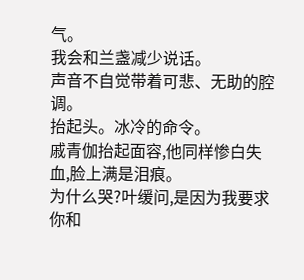气。
我会和兰盏减少说话。
声音不自觉带着可悲、无助的腔调。
抬起头。冰冷的命令。
戚青伽抬起面容,他同样惨白失血,脸上满是泪痕。
为什么哭?叶缓问,是因为我要求你和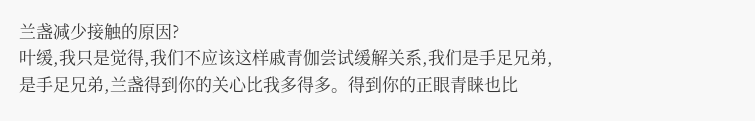兰盏减少接触的原因?
叶缓,我只是觉得,我们不应该这样戚青伽尝试缓解关系,我们是手足兄弟,
是手足兄弟,兰盏得到你的关心比我多得多。得到你的正眼青睐也比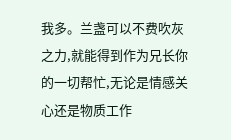我多。兰盏可以不费吹灰之力,就能得到作为兄长你的一切帮忙,无论是情感关心还是物质工作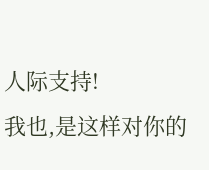人际支持!
我也,是这样对你的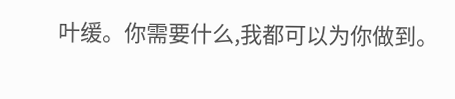叶缓。你需要什么,我都可以为你做到。